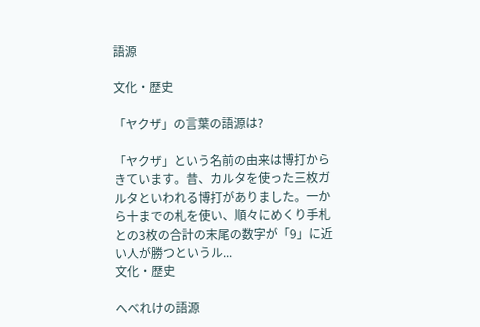語源

文化・歴史

「ヤクザ」の言葉の語源は?

「ヤクザ」という名前の由来は博打からきています。昔、カルタを使った三枚ガルタといわれる博打がありました。一から十までの札を使い、順々にめくり手札との3枚の合計の末尾の数字が「9」に近い人が勝つというル...
文化・歴史

へべれけの語源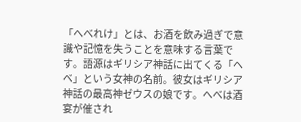「へべれけ」とは、お酒を飲み過ぎで意識や記憶を失うことを意味する言葉です。語源はギリシア神話に出てくる「ヘベ」という女神の名前。彼女はギリシア神話の最高神ゼウスの娘です。へべは酒宴が催され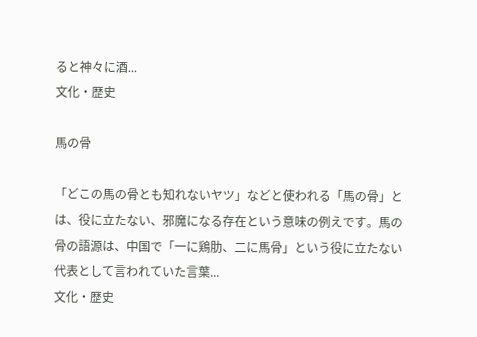ると神々に酒...
文化・歴史

馬の骨

「どこの馬の骨とも知れないヤツ」などと使われる「馬の骨」とは、役に立たない、邪魔になる存在という意味の例えです。馬の骨の語源は、中国で「一に鶏肋、二に馬骨」という役に立たない代表として言われていた言葉...
文化・歴史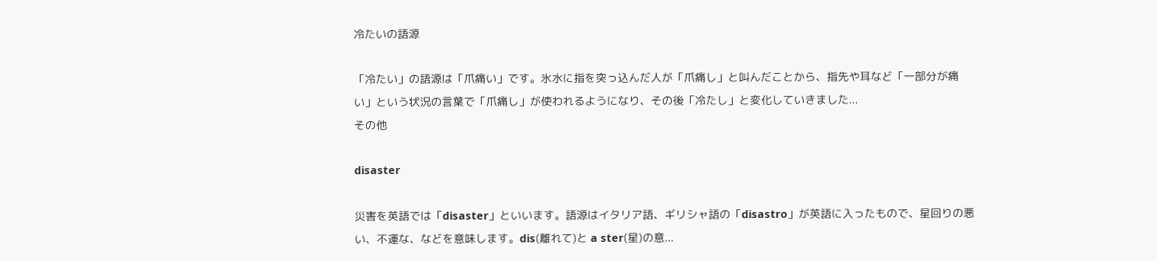冷たいの語源

「冷たい」の語源は「爪痛い」です。氷水に指を突っ込んだ人が「爪痛し」と叫んだことから、指先や耳など「一部分が痛い」という状況の言葉で「爪痛し」が使われるようになり、その後「冷たし」と変化していきました...
その他

disaster

災害を英語では「disaster」といいます。語源はイタリア語、ギリシャ語の「disastro」が英語に入ったもので、星回りの悪い、不運な、などを意味します。dis(離れて)と a ster(星)の意...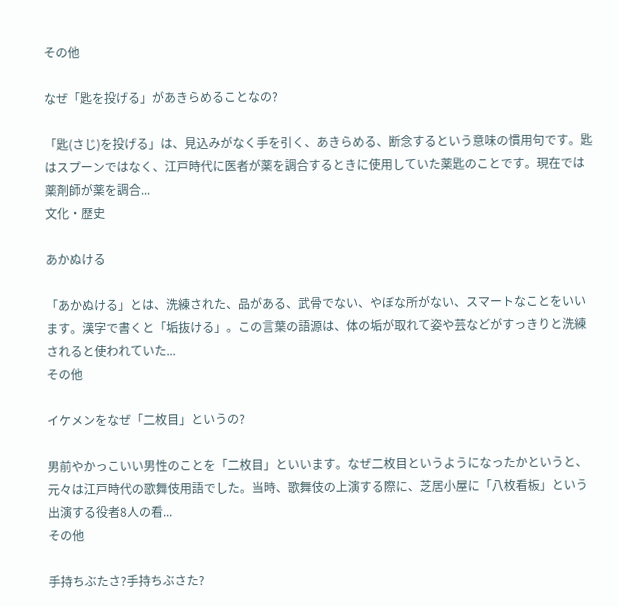その他

なぜ「匙を投げる」があきらめることなの?

「匙(さじ)を投げる」は、見込みがなく手を引く、あきらめる、断念するという意味の慣用句です。匙はスプーンではなく、江戸時代に医者が薬を調合するときに使用していた薬匙のことです。現在では薬剤師が薬を調合...
文化・歴史

あかぬける

「あかぬける」とは、洗練された、品がある、武骨でない、やぼな所がない、スマートなことをいいます。漢字で書くと「垢抜ける」。この言葉の語源は、体の垢が取れて姿や芸などがすっきりと洗練されると使われていた...
その他

イケメンをなぜ「二枚目」というの?

男前やかっこいい男性のことを「二枚目」といいます。なぜ二枚目というようになったかというと、元々は江戸時代の歌舞伎用語でした。当時、歌舞伎の上演する際に、芝居小屋に「八枚看板」という出演する役者8人の看...
その他

手持ちぶたさ?手持ちぶさた?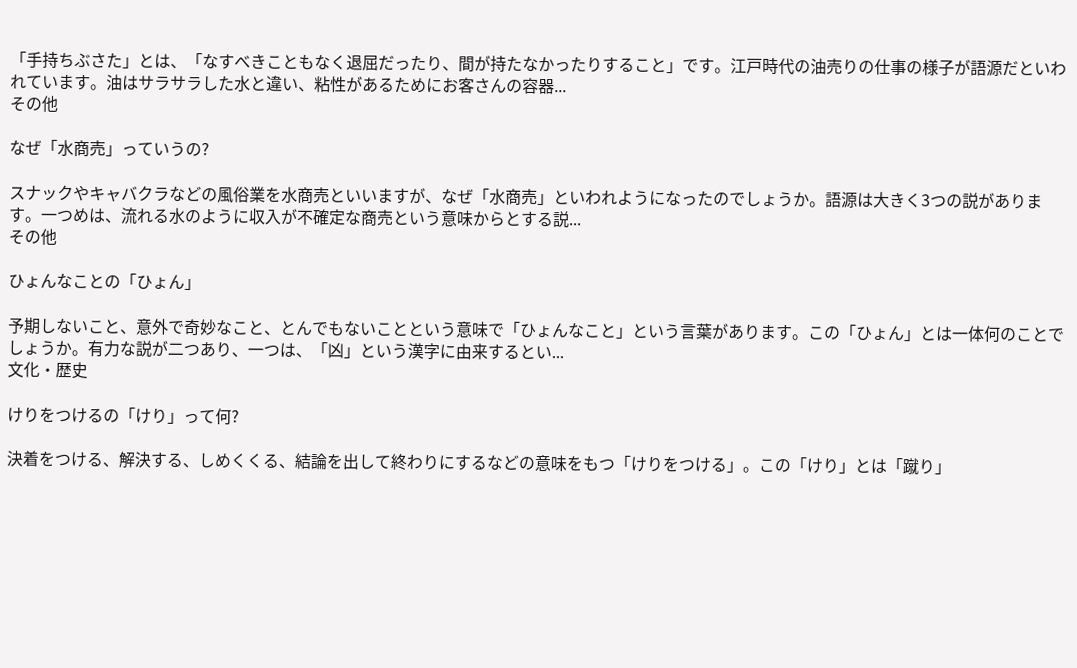「手持ちぶさた」とは、「なすべきこともなく退屈だったり、間が持たなかったりすること」です。江戸時代の油売りの仕事の様子が語源だといわれています。油はサラサラした水と違い、粘性があるためにお客さんの容器...
その他

なぜ「水商売」っていうの?

スナックやキャバクラなどの風俗業を水商売といいますが、なぜ「水商売」といわれようになったのでしょうか。語源は大きく3つの説があります。一つめは、流れる水のように収入が不確定な商売という意味からとする説...
その他

ひょんなことの「ひょん」

予期しないこと、意外で奇妙なこと、とんでもないことという意味で「ひょんなこと」という言葉があります。この「ひょん」とは一体何のことでしょうか。有力な説が二つあり、一つは、「凶」という漢字に由来するとい...
文化・歴史

けりをつけるの「けり」って何?

決着をつける、解決する、しめくくる、結論を出して終わりにするなどの意味をもつ「けりをつける」。この「けり」とは「蹴り」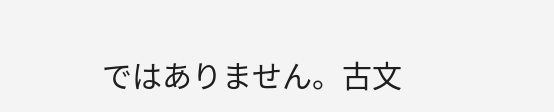ではありません。古文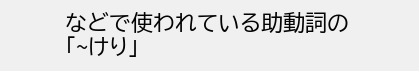などで使われている助動詞の「~けり」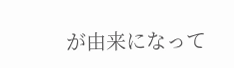が由来になって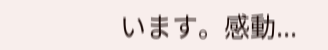います。感動...